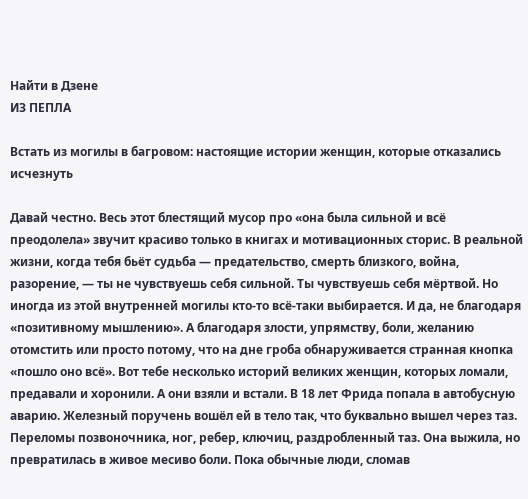Найти в Дзене
ИЗ ПЕПЛА

Встать из могилы в багровом: настоящие истории женщин, которые отказались исчезнуть

Давай честно. Весь этот блестящий мусор про «она была сильной и всё преодолела» звучит красиво только в книгах и мотивационных сторис. В реальной жизни, когда тебя бьёт судьба — предательство, смерть близкого, война, разорение, — ты не чувствуешь себя сильной. Ты чувствуешь себя мёртвой. Но иногда из этой внутренней могилы кто‑то всё-таки выбирается. И да, не благодаря «позитивному мышлению». А благодаря злости, упрямству, боли, желанию отомстить или просто потому, что на дне гроба обнаруживается странная кнопка «пошло оно всё». Вот тебе несколько историй великих женщин, которых ломали, предавали и хоронили. А они взяли и встали. В 18 лет Фрида попала в автобусную аварию. Железный поручень вошёл ей в тело так, что буквально вышел через таз. Переломы позвоночника, ног, ребер, ключиц, раздробленный таз. Она выжила, но превратилась в живое месиво боли. Пока обычные люди, сломав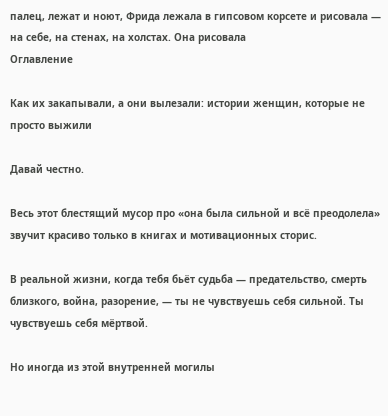палец, лежат и ноют, Фрида лежала в гипсовом корсете и рисовала — на себе, на стенах, на холстах. Она рисовала
Оглавление

Как их закапывали, а они вылезали: истории женщин, которые не просто выжили

Давай честно.

Весь этот блестящий мусор про «она была сильной и всё преодолела» звучит красиво только в книгах и мотивационных сторис.

В реальной жизни, когда тебя бьёт судьба — предательство, смерть близкого, война, разорение, — ты не чувствуешь себя сильной. Ты чувствуешь себя мёртвой.

Но иногда из этой внутренней могилы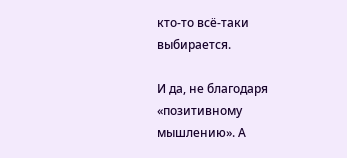кто‑то всё-таки выбирается.

И да, не благодаря «позитивному мышлению». А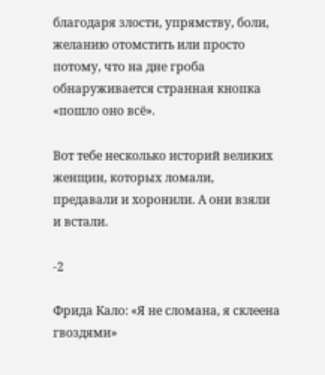благодаря злости, упрямству, боли, желанию отомстить или просто потому, что на дне гроба обнаруживается странная кнопка «пошло оно всё».

Вот тебе несколько историй великих женщин, которых ломали, предавали и хоронили. А они взяли и встали.

-2

Фрида Кало: «Я не сломана, я склеена гвоздями»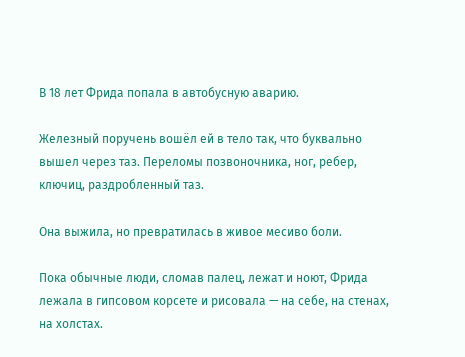В 18 лет Фрида попала в автобусную аварию.

Железный поручень вошёл ей в тело так, что буквально вышел через таз. Переломы позвоночника, ног, ребер, ключиц, раздробленный таз.

Она выжила, но превратилась в живое месиво боли.

Пока обычные люди, сломав палец, лежат и ноют, Фрида лежала в гипсовом корсете и рисовала — на себе, на стенах, на холстах.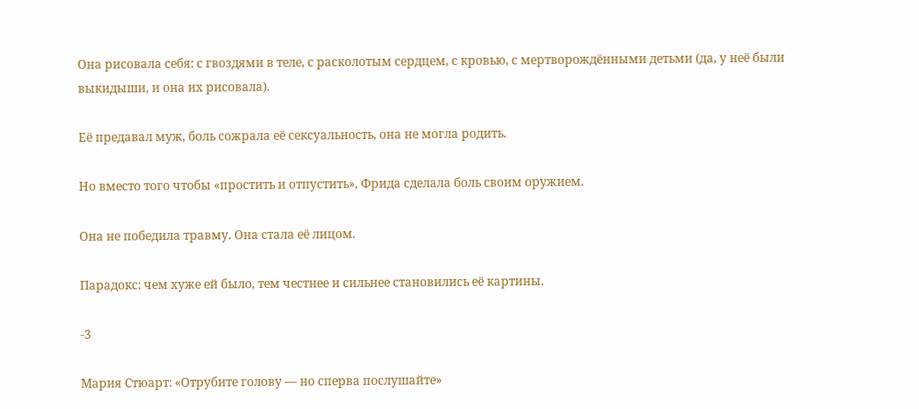Она рисовала себя: с гвоздями в теле, с расколотым сердцем, с кровью, с мертворождёнными детьми (да, у неё были выкидыши, и она их рисовала).

Её предавал муж, боль сожрала её сексуальность, она не могла родить.

Но вместо того чтобы «простить и отпустить», Фрида сделала боль своим оружием.

Она не победила травму. Она стала её лицом.

Парадокс: чем хуже ей было, тем честнее и сильнее становились её картины.

-3

Мария Стюарт: «Отрубите голову — но сперва послушайте»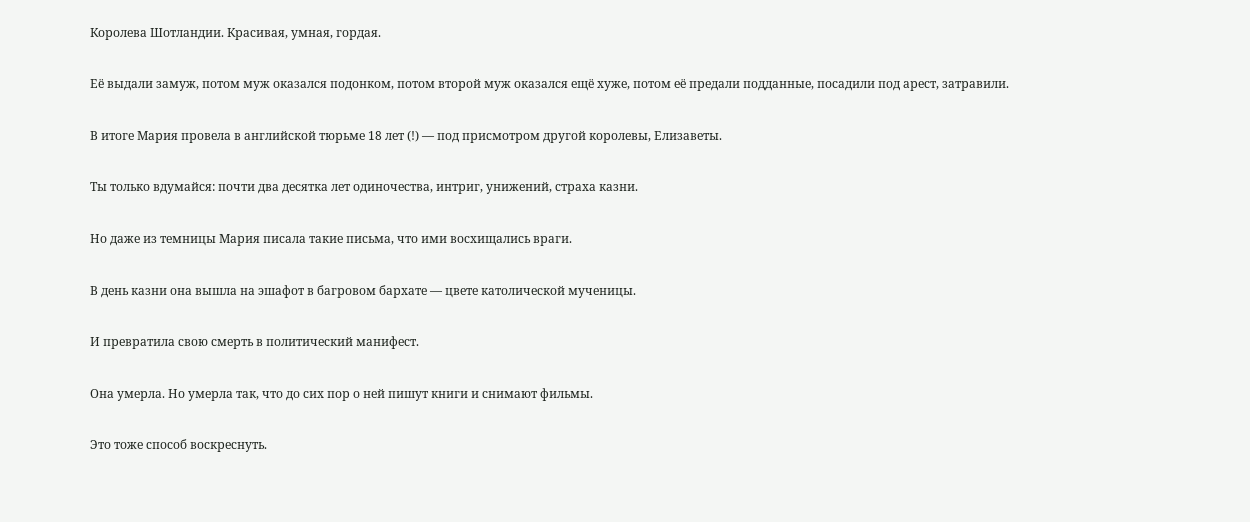Королева Шотландии. Красивая, умная, гордая.

Её выдали замуж, потом муж оказался подонком, потом второй муж оказался ещё хуже, потом её предали подданные, посадили под арест, затравили.

В итоге Мария провела в английской тюрьме 18 лет (!) — под присмотром другой королевы, Елизаветы.

Ты только вдумайся: почти два десятка лет одиночества, интриг, унижений, страха казни.

Но даже из темницы Мария писала такие письма, что ими восхищались враги.

В день казни она вышла на эшафот в багровом бархате — цвете католической мученицы.

И превратила свою смерть в политический манифест.

Она умерла. Но умерла так, что до сих пор о ней пишут книги и снимают фильмы.

Это тоже способ воскреснуть.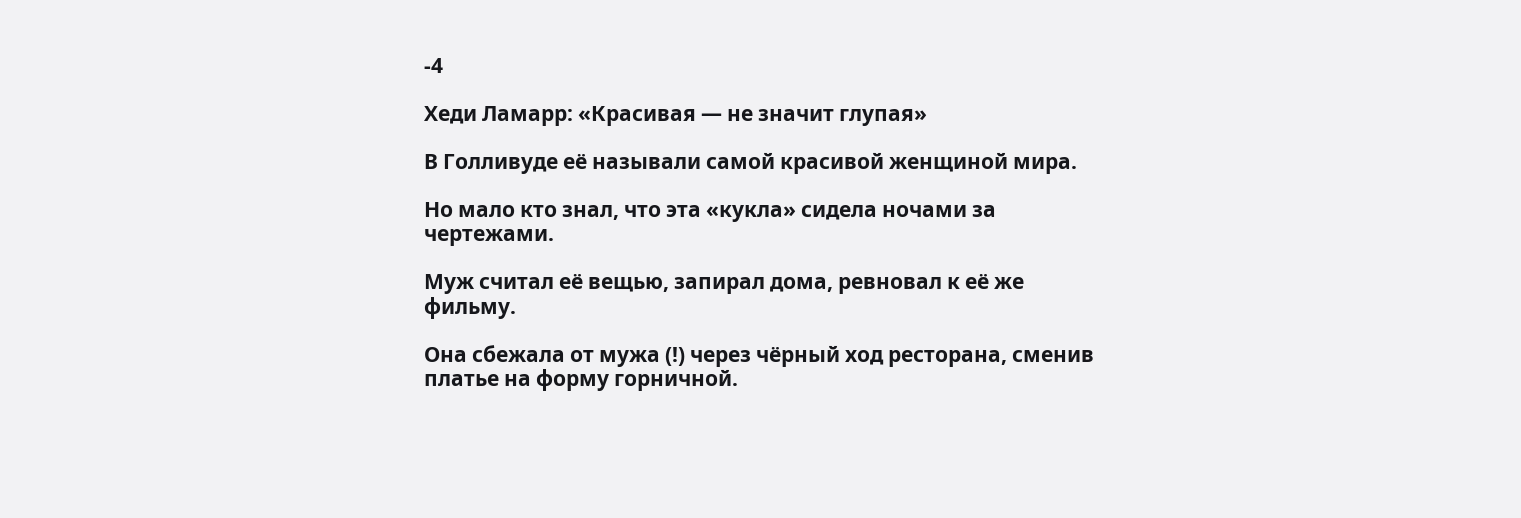-4

Хеди Ламарр: «Красивая — не значит глупая»

В Голливуде её называли самой красивой женщиной мира.

Но мало кто знал, что эта «кукла» сидела ночами за чертежами.

Муж считал её вещью, запирал дома, ревновал к её же фильму.

Она сбежала от мужа (!) через чёрный ход ресторана, сменив платье на форму горничной.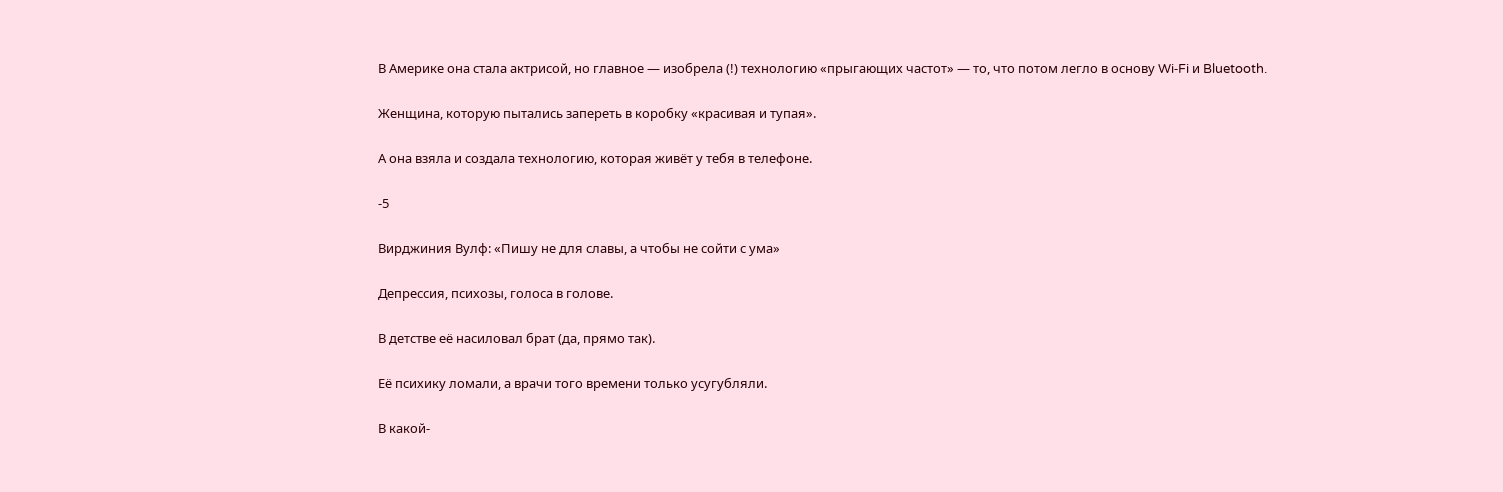В Америке она стала актрисой, но главное — изобрела (!) технологию «прыгающих частот» — то, что потом легло в основу Wi‑Fi и Bluetooth.

Женщина, которую пытались запереть в коробку «красивая и тупая».

А она взяла и создала технологию, которая живёт у тебя в телефоне.

-5

Вирджиния Вулф: «Пишу не для славы, а чтобы не сойти с ума»

Депрессия, психозы, голоса в голове.

В детстве её насиловал брат (да, прямо так).

Её психику ломали, а врачи того времени только усугубляли.

В какой-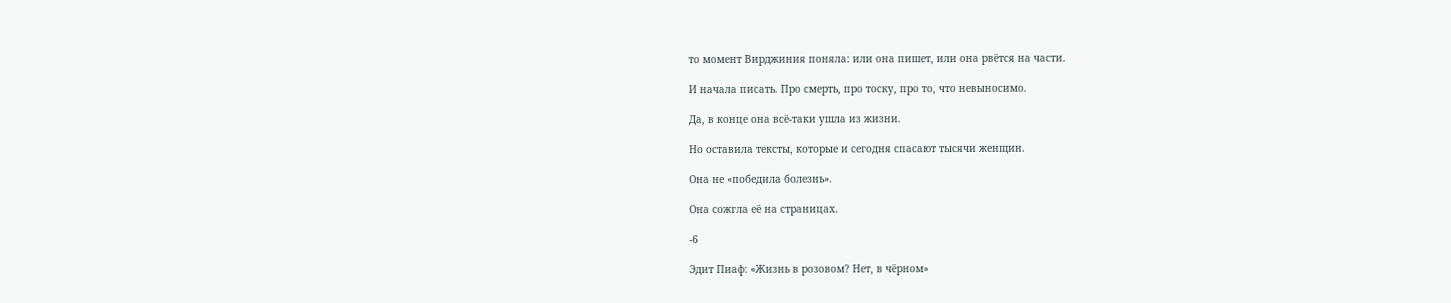то момент Вирджиния поняла: или она пишет, или она рвётся на части.

И начала писать. Про смерть, про тоску, про то, что невыносимо.

Да, в конце она всё-таки ушла из жизни.

Но оставила тексты, которые и сегодня спасают тысячи женщин.

Она не «победила болезнь».

Она сожгла её на страницах.

-6

Эдит Пиаф: «Жизнь в розовом? Нет, в чёрном»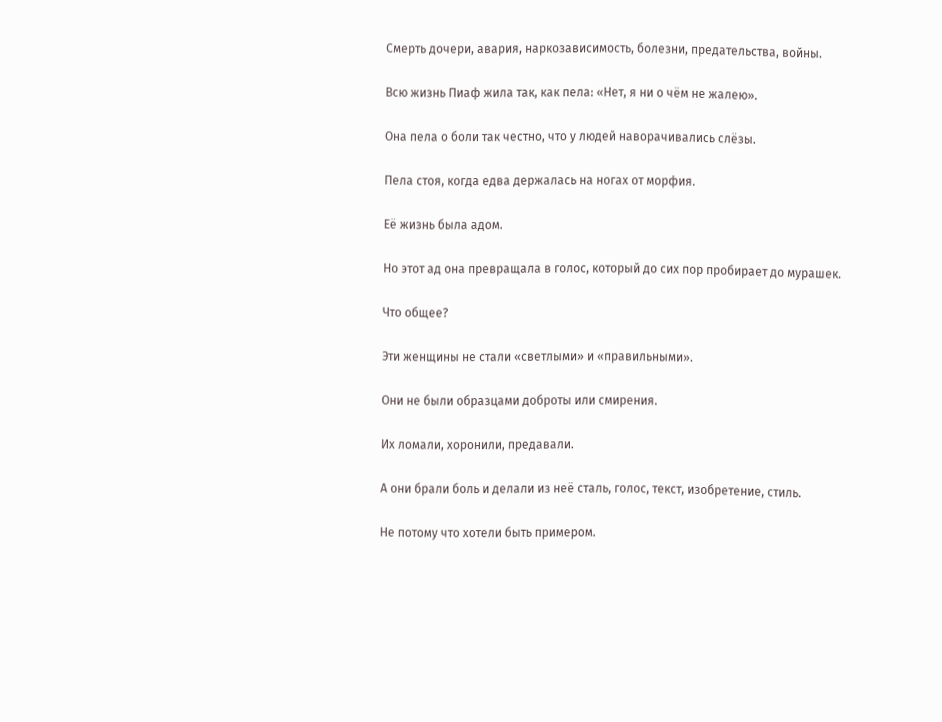Смерть дочери, авария, наркозависимость, болезни, предательства, войны.

Всю жизнь Пиаф жила так, как пела: «Нет, я ни о чём не жалею».

Она пела о боли так честно, что у людей наворачивались слёзы.

Пела стоя, когда едва держалась на ногах от морфия.

Её жизнь была адом.

Но этот ад она превращала в голос, который до сих пор пробирает до мурашек.

Что общее?

Эти женщины не стали «светлыми» и «правильными».

Они не были образцами доброты или смирения.

Их ломали, хоронили, предавали.

А они брали боль и делали из неё сталь, голос, текст, изобретение, стиль.

Не потому что хотели быть примером.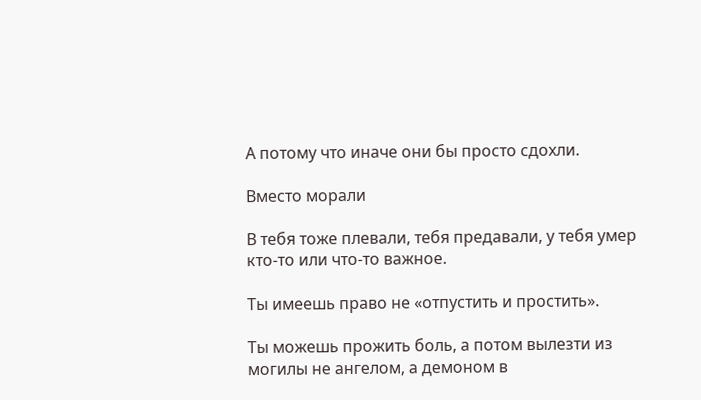А потому что иначе они бы просто сдохли.

Вместо морали

В тебя тоже плевали, тебя предавали, у тебя умер кто‑то или что‑то важное.

Ты имеешь право не «отпустить и простить».

Ты можешь прожить боль, а потом вылезти из могилы не ангелом, а демоном в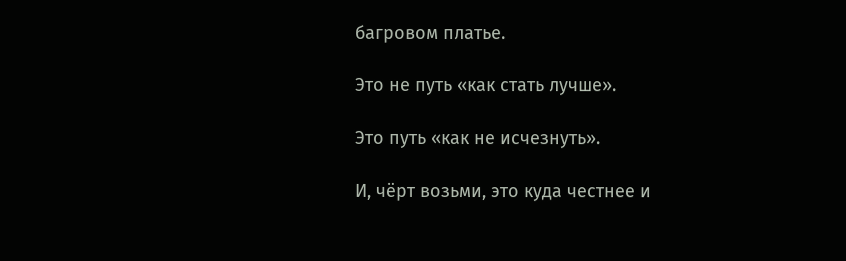багровом платье.

Это не путь «как стать лучше».

Это путь «как не исчезнуть».

И, чёрт возьми, это куда честнее и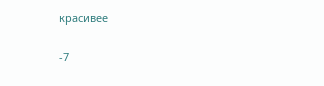красивее

-7